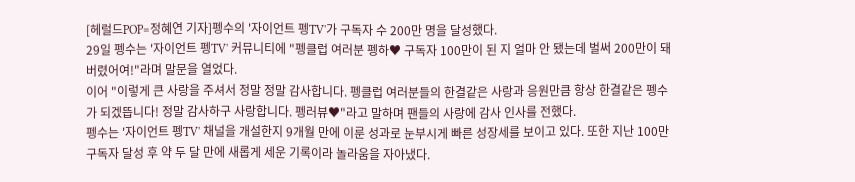[헤럴드POP=정혜연 기자]펭수의 '자이언트 펭TV'가 구독자 수 200만 명을 달성했다.
29일 펭수는 '자이언트 펭TV' 커뮤니티에 "펭클럽 여러분 펭하♥ 구독자 100만이 된 지 얼마 안 됐는데 벌써 200만이 돼버렸어여!"라며 말문을 열었다.
이어 "이렇게 큰 사랑을 주셔서 정말 정말 감사합니다. 펭클럽 여러분들의 한결같은 사랑과 응원만큼 항상 한결같은 펭수가 되겠뜹니다! 정말 감사하구 사랑합니다. 펭러뷰♥"라고 말하며 팬들의 사랑에 감사 인사를 전했다.
펭수는 '자이언트 펭TV' 채널을 개설한지 9개월 만에 이룬 성과로 눈부시게 빠른 성장세를 보이고 있다. 또한 지난 100만 구독자 달성 후 약 두 달 만에 새롭게 세운 기록이라 놀라움을 자아냈다.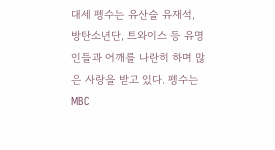대세 펭수는 유산슬 유재석, 방탄소년단, 트와이스 등 유명인들과 어깨를 나란히 하며 많은 사랑을 받고 있다. 펭수는 MBC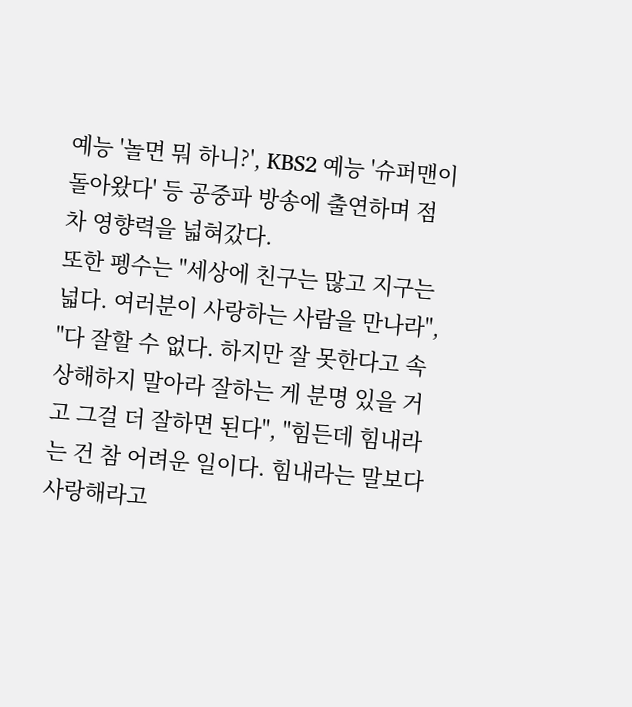예능 '놀면 뭐 하니?', KBS2 예능 '슈퍼맨이 돌아왔다' 등 공중파 방송에 출연하며 점차 영향력을 넓혀갔다.
또한 펭수는 "세상에 친구는 많고 지구는 넓다. 여러분이 사랑하는 사람을 만나라", "다 잘할 수 없다. 하지만 잘 못한다고 속상해하지 말아라 잘하는 게 분명 있을 거고 그걸 더 잘하면 된다", "힘든데 힘내라는 건 참 어려운 일이다. 힘내라는 말보다 사랑해라고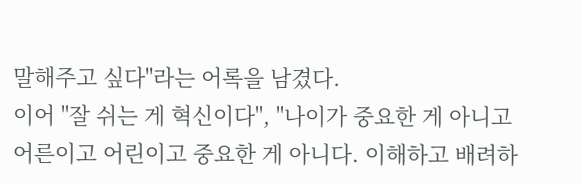말해주고 싶다"라는 어록을 남겼다.
이어 "잘 쉬는 게 혁신이다", "나이가 중요한 게 아니고 어른이고 어린이고 중요한 게 아니다. 이해하고 배려하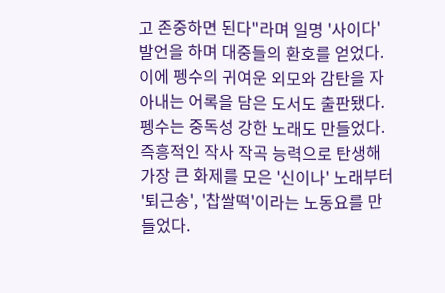고 존중하면 된다"라며 일명 '사이다' 발언을 하며 대중들의 환호를 얻었다. 이에 펭수의 귀여운 외모와 감탄을 자아내는 어록을 담은 도서도 출판됐다.
펭수는 중독성 강한 노래도 만들었다. 즉흥적인 작사 작곡 능력으로 탄생해 가장 큰 화제를 모은 '신이나' 노래부터 '퇴근송', '찹쌀떡'이라는 노동요를 만들었다.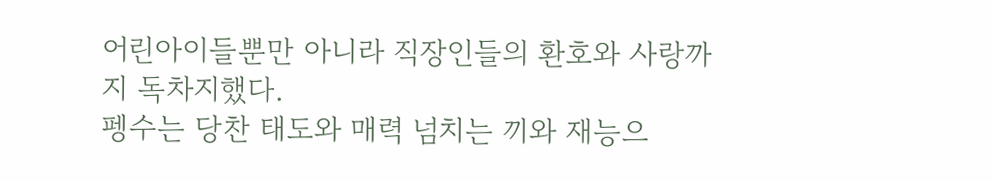어린아이들뿐만 아니라 직장인들의 환호와 사랑까지 독차지했다.
펭수는 당찬 태도와 매력 넘치는 끼와 재능으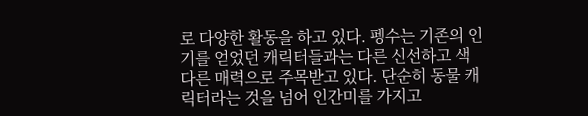로 다양한 활동을 하고 있다. 펭수는 기존의 인기를 얻었던 캐릭터들과는 다른 신선하고 색다른 매력으로 주목받고 있다. 단순히 동물 캐릭터라는 것을 넘어 인간미를 가지고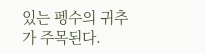있는 펭수의 귀추가 주목된다.